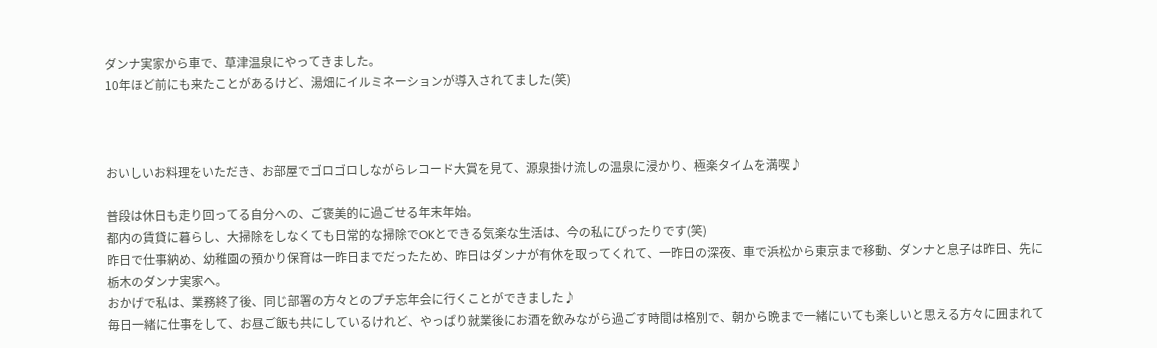ダンナ実家から車で、草津温泉にやってきました。
10年ほど前にも来たことがあるけど、湯畑にイルミネーションが導入されてました(笑)



おいしいお料理をいただき、お部屋でゴロゴロしながらレコード大賞を見て、源泉掛け流しの温泉に浸かり、極楽タイムを満喫♪

普段は休日も走り回ってる自分への、ご褒美的に過ごせる年末年始。
都内の賃貸に暮らし、大掃除をしなくても日常的な掃除でOKとできる気楽な生活は、今の私にぴったりです(笑)
昨日で仕事納め、幼稚園の預かり保育は一昨日までだったため、昨日はダンナが有休を取ってくれて、一昨日の深夜、車で浜松から東京まで移動、ダンナと息子は昨日、先に栃木のダンナ実家へ。
おかげで私は、業務終了後、同じ部署の方々とのプチ忘年会に行くことができました♪
毎日一緒に仕事をして、お昼ご飯も共にしているけれど、やっぱり就業後にお酒を飲みながら過ごす時間は格別で、朝から晩まで一緒にいても楽しいと思える方々に囲まれて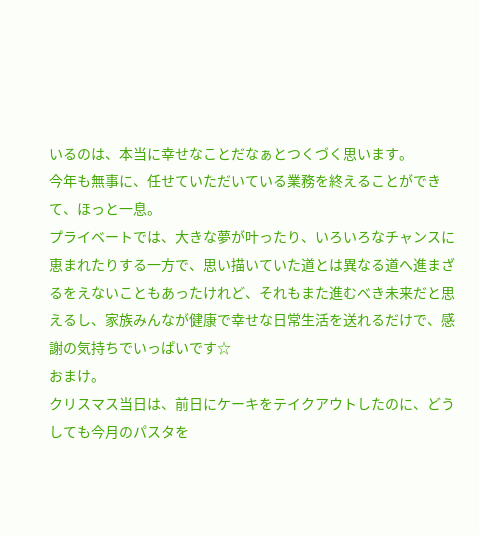いるのは、本当に幸せなことだなぁとつくづく思います。
今年も無事に、任せていただいている業務を終えることができて、ほっと一息。
プライベートでは、大きな夢が叶ったり、いろいろなチャンスに恵まれたりする一方で、思い描いていた道とは異なる道へ進まざるをえないこともあったけれど、それもまた進むべき未来だと思えるし、家族みんなが健康で幸せな日常生活を送れるだけで、感謝の気持ちでいっぱいです☆
おまけ。
クリスマス当日は、前日にケーキをテイクアウトしたのに、どうしても今月のパスタを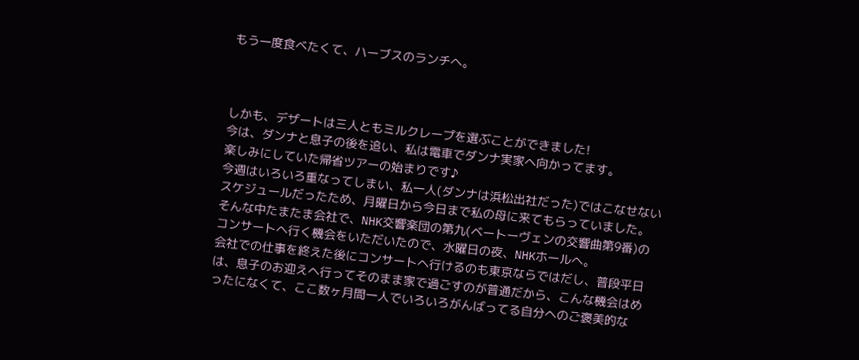もう一度食べたくて、ハーブスのランチへ。



しかも、デザートは三人ともミルクレープを選ぶことができました!
今は、ダンナと息子の後を追い、私は電車でダンナ実家へ向かってます。
楽しみにしていた帰省ツアーの始まりです♪
今週はいろいろ重なってしまい、私一人(ダンナは浜松出社だった)ではこなせないスケジュールだったため、月曜日から今日まで私の母に来てもらっていました。
そんな中たまたま会社で、NHK交響楽団の第九(ベートーヴェンの交響曲第9番)のコンサートへ行く機会をいただいたので、水曜日の夜、NHKホールへ。
会社での仕事を終えた後にコンサートへ行けるのも東京ならではだし、普段平日は、息子のお迎えへ行ってそのまま家で過ごすのが普通だから、こんな機会はめったになくて、ここ数ヶ月間一人でいろいろがんばってる自分へのご褒美的な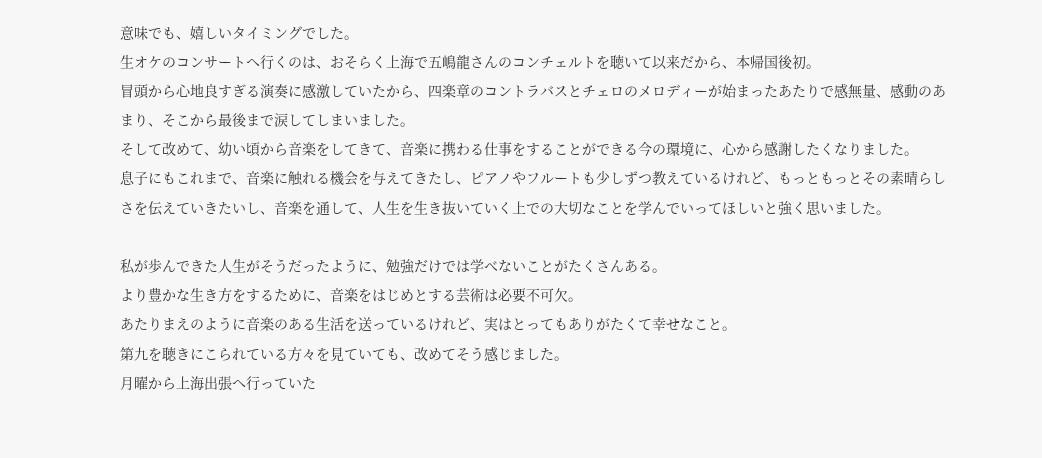意味でも、嬉しいタイミングでした。
生オケのコンサートへ行くのは、おそらく上海で五嶋龍さんのコンチェルトを聴いて以来だから、本帰国後初。
冒頭から心地良すぎる演奏に感激していたから、四楽章のコントラバスとチェロのメロディーが始まったあたりで感無量、感動のあまり、そこから最後まで涙してしまいました。
そして改めて、幼い頃から音楽をしてきて、音楽に携わる仕事をすることができる今の環境に、心から感謝したくなりました。
息子にもこれまで、音楽に触れる機会を与えてきたし、ピアノやフルートも少しずつ教えているけれど、もっともっとその素晴らしさを伝えていきたいし、音楽を通して、人生を生き抜いていく上での大切なことを学んでいってほしいと強く思いました。

私が歩んできた人生がそうだったように、勉強だけでは学べないことがたくさんある。
より豊かな生き方をするために、音楽をはじめとする芸術は必要不可欠。
あたりまえのように音楽のある生活を送っているけれど、実はとってもありがたくて幸せなこと。
第九を聴きにこられている方々を見ていても、改めてそう感じました。
月曜から上海出張へ行っていた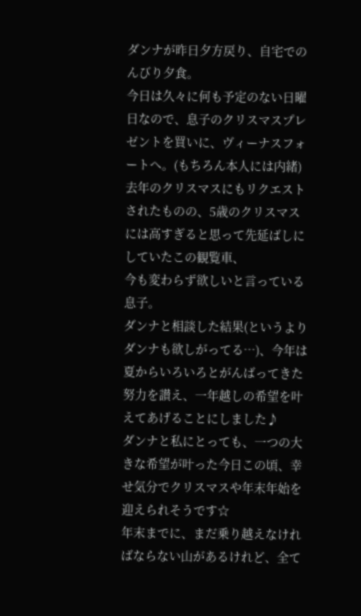ダンナが昨日夕方戻り、自宅でのんびり夕食。
今日は久々に何も予定のない日曜日なので、息子のクリスマスプレゼントを買いに、ヴィーナスフォートへ。(もちろん本人には内緒)
去年のクリスマスにもリクエストされたものの、5歳のクリスマスには高すぎると思って先延ばしにしていたこの観覧車、
今も変わらず欲しいと言っている息子。
ダンナと相談した結果(というよりダンナも欲しがってる…)、今年は夏からいろいろとがんばってきた努力を讃え、一年越しの希望を叶えてあげることにしました♪
ダンナと私にとっても、一つの大きな希望が叶った今日この頃、幸せ気分でクリスマスや年末年始を迎えられそうです☆
年末までに、まだ乗り越えなければならない山があるけれど、全て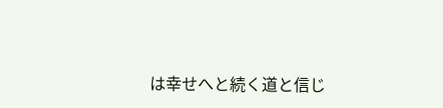は幸せへと続く道と信じ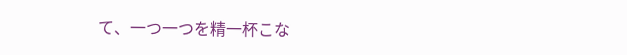て、一つ一つを精一杯こな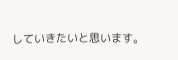していきたいと思います。